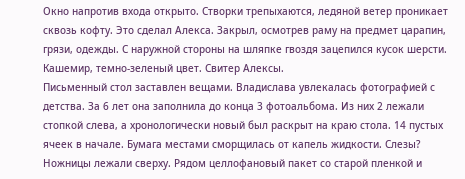Окно напротив входа открыто. Створки трепыхаются, ледяной ветер проникает сквозь кофту. Это сделал Алекса. Закрыл, осмотрев раму на предмет царапин, грязи, одежды. С наружной стороны на шляпке гвоздя зацепился кусок шерсти. Кашемир, темно-зеленый цвет. Свитер Алексы.
Письменный стол заставлен вещами. Владислава увлекалась фотографией с детства. За 6 лет она заполнила до конца 3 фотоальбома. Из них 2 лежали стопкой слева, а хронологически новый был раскрыт на краю стола. 14 пустых ячеек в начале. Бумага местами сморщилась от капель жидкости. Слезы? Ножницы лежали сверху. Рядом целлофановый пакет со старой пленкой и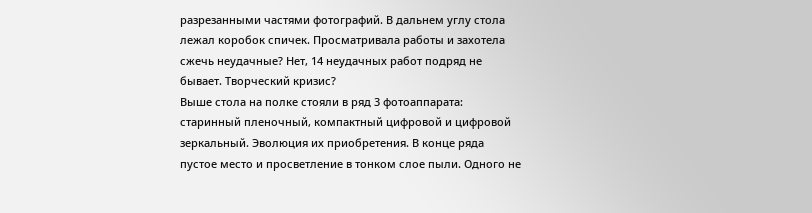разрезанными частями фотографий. В дальнем углу стола лежал коробок спичек. Просматривала работы и захотела сжечь неудачные? Нет, 14 неудачных работ подряд не бывает. Творческий кризис?
Выше стола на полке стояли в ряд 3 фотоаппарата: старинный пленочный, компактный цифровой и цифровой зеркальный. Эволюция их приобретения. В конце ряда пустое место и просветление в тонком слое пыли. Одного не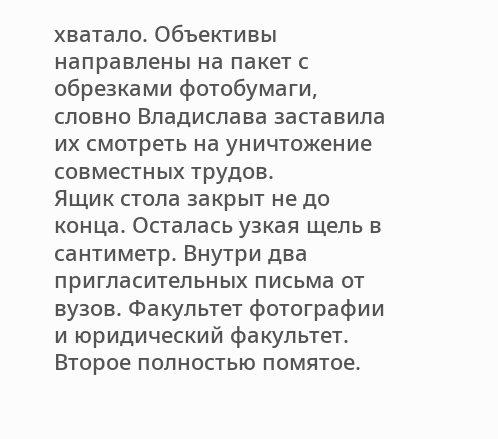хватало. Объективы направлены на пакет с обрезками фотобумаги, словно Владислава заставила их смотреть на уничтожение совместных трудов.
Ящик стола закрыт не до конца. Осталась узкая щель в сантиметр. Внутри два пригласительных письма от вузов. Факультет фотографии и юридический факультет. Второе полностью помятое.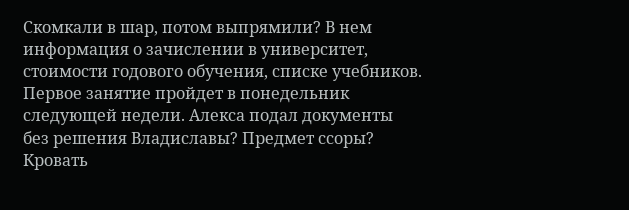Скомкали в шар, потом выпрямили? В нем информация о зачислении в университет, стоимости годового обучения, списке учебников. Первое занятие пройдет в понедельник следующей недели. Алекса подал документы без решения Владиславы? Предмет ссоры?
Кровать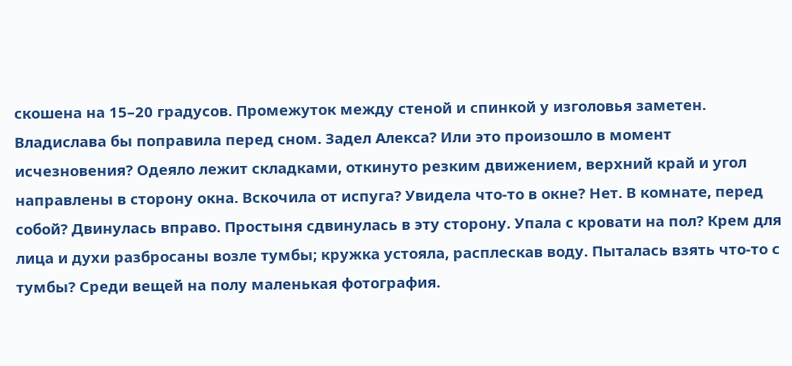скошена на 15–20 градусов. Промежуток между стеной и спинкой у изголовья заметен. Владислава бы поправила перед сном. Задел Алекса? Или это произошло в момент исчезновения? Одеяло лежит складками, откинуто резким движением, верхний край и угол направлены в сторону окна. Вскочила от испуга? Увидела что-то в окне? Нет. В комнате, перед собой? Двинулась вправо. Простыня сдвинулась в эту сторону. Упала с кровати на пол? Крем для лица и духи разбросаны возле тумбы; кружка устояла, расплескав воду. Пыталась взять что-то с тумбы? Среди вещей на полу маленькая фотография.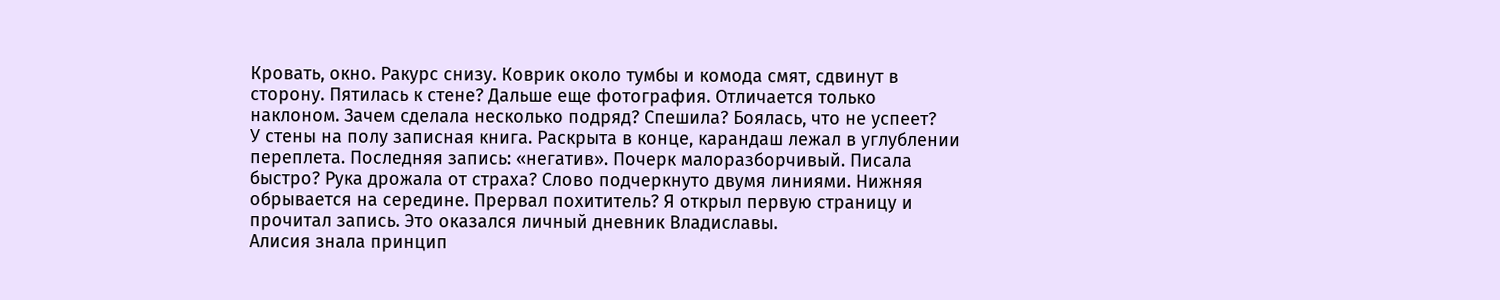Кровать, окно. Ракурс снизу. Коврик около тумбы и комода смят, сдвинут в сторону. Пятилась к стене? Дальше еще фотография. Отличается только наклоном. Зачем сделала несколько подряд? Спешила? Боялась, что не успеет?
У стены на полу записная книга. Раскрыта в конце, карандаш лежал в углублении переплета. Последняя запись: «негатив». Почерк малоразборчивый. Писала быстро? Рука дрожала от страха? Слово подчеркнуто двумя линиями. Нижняя обрывается на середине. Прервал похититель? Я открыл первую страницу и прочитал запись. Это оказался личный дневник Владиславы.
Алисия знала принцип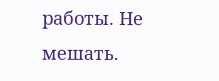работы. Не мешать.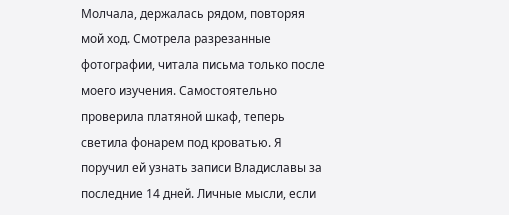Молчала, держалась рядом, повторяя мой ход. Смотрела разрезанные фотографии, читала письма только после моего изучения. Самостоятельно проверила платяной шкаф, теперь светила фонарем под кроватью. Я поручил ей узнать записи Владиславы за последние 14 дней. Личные мысли, если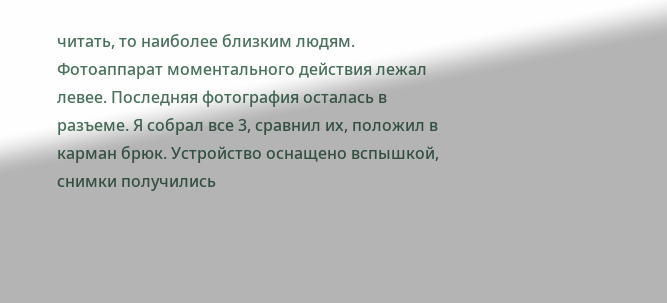читать, то наиболее близким людям.
Фотоаппарат моментального действия лежал левее. Последняя фотография осталась в разъеме. Я собрал все 3, сравнил их, положил в карман брюк. Устройство оснащено вспышкой, снимки получились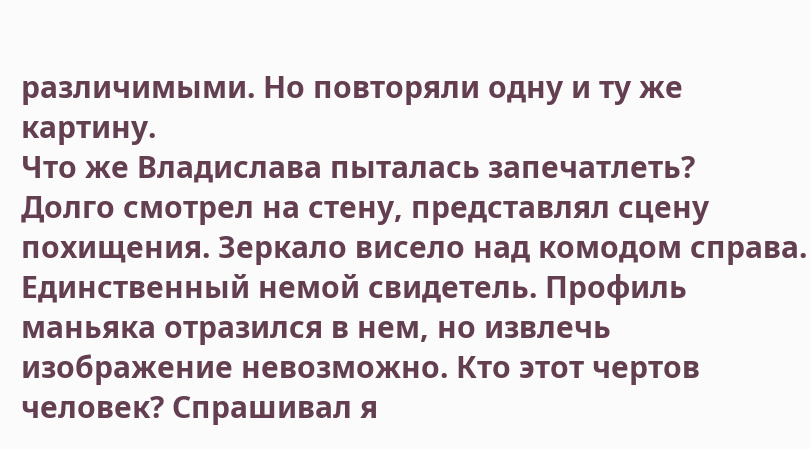различимыми. Но повторяли одну и ту же картину.
Что же Владислава пыталась запечатлеть?
Долго смотрел на стену, представлял сцену похищения. Зеркало висело над комодом справа. Единственный немой свидетель. Профиль маньяка отразился в нем, но извлечь изображение невозможно. Кто этот чертов человек? Спрашивал я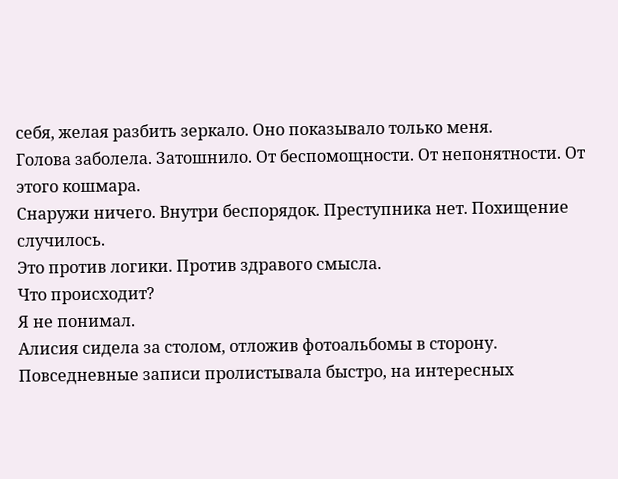себя, желая разбить зеркало. Оно показывало только меня.
Голова заболела. Затошнило. От беспомощности. От непонятности. От этого кошмара.
Снаружи ничего. Внутри беспорядок. Преступника нет. Похищение случилось.
Это против логики. Против здравого смысла.
Что происходит?
Я не понимал.
Алисия сидела за столом, отложив фотоальбомы в сторону. Повседневные записи пролистывала быстро, на интересных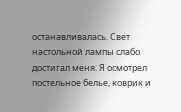останавливалась. Свет настольной лампы слабо достигал меня. Я осмотрел постельное белье, коврик и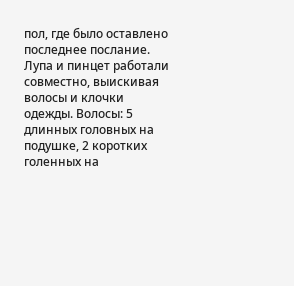пол, где было оставлено последнее послание. Лупа и пинцет работали совместно, выискивая волосы и клочки одежды. Волосы: 5 длинных головных на подушке, 2 коротких голенных на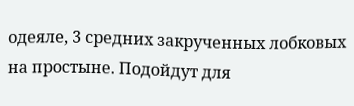одеяле, 3 средних закрученных лобковых на простыне. Подойдут для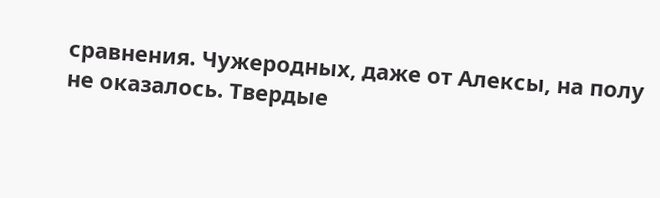сравнения. Чужеродных, даже от Алексы, на полу не оказалось. Твердые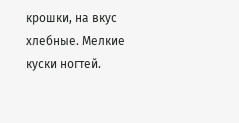крошки, на вкус хлебные. Мелкие куски ногтей.